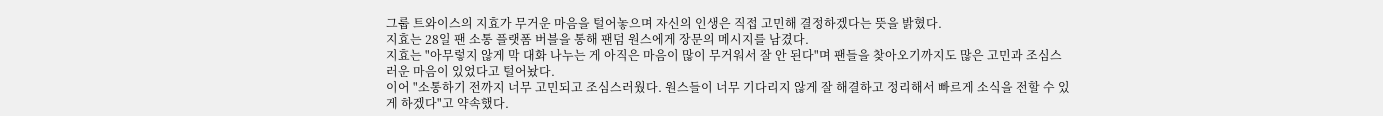그룹 트와이스의 지효가 무거운 마음을 털어놓으며 자신의 인생은 직접 고민해 결정하겠다는 뜻을 밝혔다.
지효는 28일 팬 소통 플랫폼 버블을 통해 팬덤 원스에게 장문의 메시지를 남겼다.
지효는 "아무렇지 않게 막 대화 나누는 게 아직은 마음이 많이 무거워서 잘 안 된다"며 팬들을 찾아오기까지도 많은 고민과 조심스러운 마음이 있었다고 털어놨다.
이어 "소통하기 전까지 너무 고민되고 조심스러웠다. 원스들이 너무 기다리지 않게 잘 해결하고 정리해서 빠르게 소식을 전할 수 있게 하겠다"고 약속했다.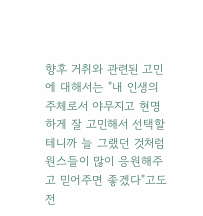향후 거취와 관련된 고민에 대해서는 "내 인생의 주체로서 야무지고 현명하게 잘 고민해서 선택할 테니까 늘 그랬던 것처럼 원스들이 많이 응원해주고 믿어주면 좋겠다"고도 전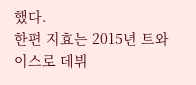했다.
한편 지효는 2015년 트와이스로 데뷔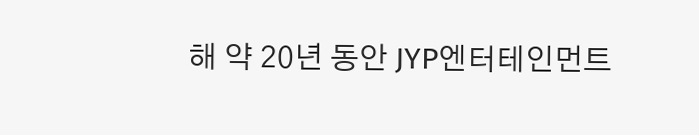해 약 20년 동안 JYP엔터테인먼트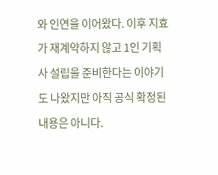와 인연을 이어왔다. 이후 지효가 재계약하지 않고 1인 기획사 설립을 준비한다는 이야기도 나왔지만 아직 공식 확정된 내용은 아니다.